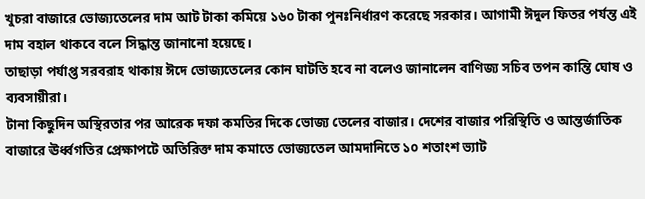খুচরা বাজারে ভোজ্যতেলের দাম আট টাকা কমিয়ে ১৬০ টাকা পুনঃনির্ধারণ করেছে সরকার। আগামী ঈদুল ফিতর পর্যন্ত এই দাম বহাল থাকবে বলে সিদ্ধান্ত জানানো হয়েছে।
তাছাড়া পর্যাপ্ত সরবরাহ থাকায় ঈদে ভোজ্যতেলের কোন ঘাটতি হবে না বলেও জানালেন বাণিজ্য সচিব তপন কান্তি ঘোষ ও ব্যবসায়ীরা।
টানা কিছুদিন অস্থিরতার পর আরেক দফা কমতির দিকে ভোজ্য তেলের বাজার। দেশের বাজার পরিস্থিতি ও আন্তর্জাতিক বাজারে ঊর্ধ্বগতির প্রেক্ষাপটে অতিরিক্ত দাম কমাতে ভোজ্যতেল আমদানিতে ১০ শতাংশ ভ্যাট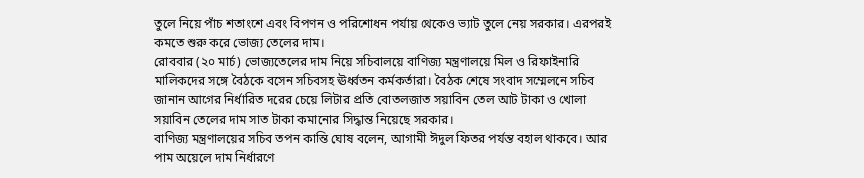তুলে নিয়ে পাঁচ শতাংশে এবং বিপণন ও পরিশোধন পর্যায় থেকেও ভ্যাট তুলে নেয় সরকার। এরপরই কমতে শুরু করে ভোজ্য তেলের দাম।
রোববার (২০ মার্চ) ভোজ্যতেলের দাম নিয়ে সচিবালয়ে বাণিজ্য মন্ত্রণালয়ে মিল ও রিফাইনারি মালিকদের সঙ্গে বৈঠকে বসেন সচিবসহ ঊর্ধ্বতন কর্মকর্তারা। বৈঠক শেষে সংবাদ সম্মেলনে সচিব জানান আগের নির্ধারিত দরের চেয়ে লিটার প্রতি বোতলজাত সয়াবিন তেল আট টাকা ও খোলা সয়াবিন তেলের দাম সাত টাকা কমানোর সিদ্ধান্ত নিয়েছে সরকার।
বাণিজ্য মন্ত্রণালয়ের সচিব তপন কান্তি ঘোষ বলেন, আগামী ঈদুল ফিতর পর্যন্ত বহাল থাকবে। আর পাম অয়েলে দাম নির্ধারণে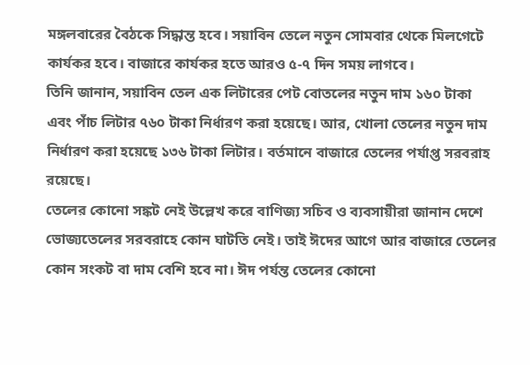মঙ্গলবারের বৈঠকে সিদ্ধান্ত হবে। সয়াবিন তেলে নতুন সোমবার থেকে মিলগেটে কার্যকর হবে। বাজারে কার্যকর হতে আরও ৫-৭ দিন সময় লাগবে।
তিনি জানান, সয়াবিন তেল এক লিটারের পেট বোতলের নতুন দাম ১৬০ টাকা এবং পাঁচ লিটার ৭৬০ টাকা নির্ধারণ করা হয়েছে। আর, খোলা তেলের নতুন দাম নির্ধারণ করা হয়েছে ১৩৬ টাকা লিটার। বর্তমানে বাজারে তেলের পর্যাপ্ত সরবরাহ রয়েছে।
তেলের কোনো সঙ্কট নেই উল্লেখ করে বাণিজ্য সচিব ও ব্যবসায়ীরা জানান দেশে ভোজ্যতেলের সরবরাহে কোন ঘাটতি নেই। তাই ঈদের আগে আর বাজারে তেলের কোন সংকট বা দাম বেশি হবে না। ঈদ পর্যন্ত তেলের কোনো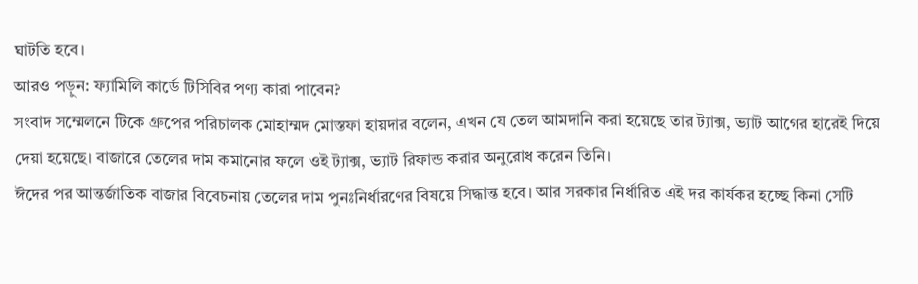ঘাটতি হবে।
আরও পড়ুন: ফ্যামিলি কার্ডে টিসিবির পণ্য কারা পাবেন?
সংবাদ সম্মেলনে টিকে গ্রুপের পরিচালক মোহাম্মদ মোস্তফা হায়দার বলেন, এখন যে তেল আমদানি করা হয়েছে তার ট্যাক্স, ভ্যাট আগের হারেই দিয়ে দেয়া হয়েছে। বাজারে তেলের দাম কমানোর ফলে ওই ট্যাক্স, ভ্যাট রিফান্ড করার অনুরোধ করেন তিনি।
ঈদের পর আন্তর্জাতিক বাজার বিবেচনায় তেলের দাম পুনঃনির্ধারণের বিষয়ে সিদ্ধান্ত হবে। আর সরকার নির্ধারিত এই দর কার্যকর হচ্ছে কিনা সেটি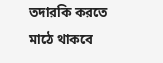তদারকি করতে মাঠে থাকবে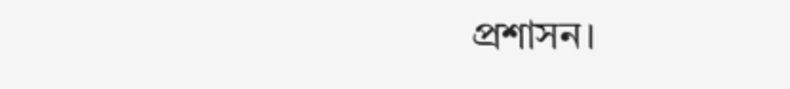প্রশাসন।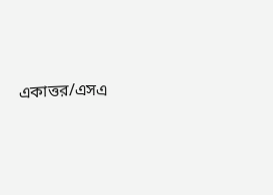একাত্তর/এসএ